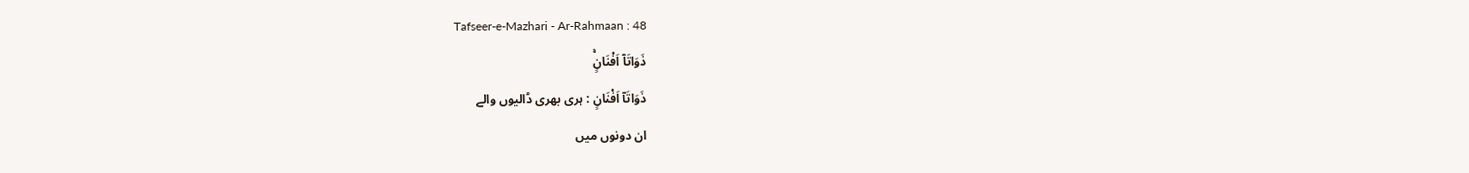Tafseer-e-Mazhari - Ar-Rahmaan : 48
ذَوَاتَاۤ اَفْنَانٍۚ
ذَوَاتَآ اَفْنَانٍ : ہری بھری ڈالیوں والے
ان دونوں میں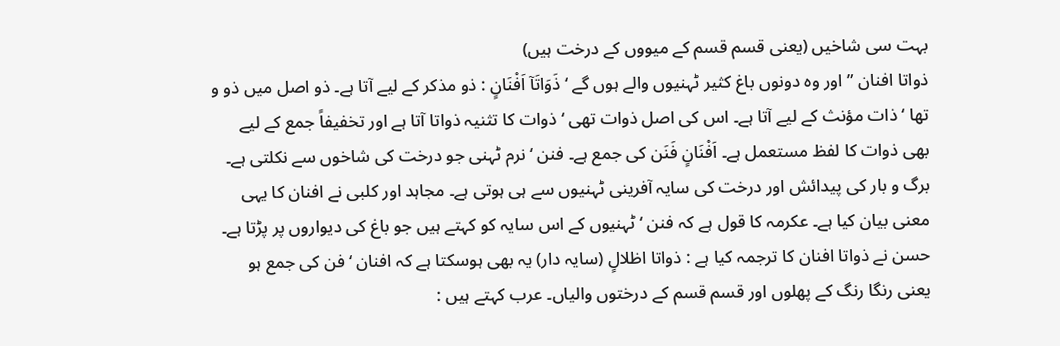بہت سی شاخیں (یعنی قسم قسم کے میووں کے درخت ہیں)
ذواتا افنان ” اور وہ دونوں باغ کثیر ٹہنیوں والے ہوں گے ‘ ذَوَاتَآ اَفْنَانٍ : ذو مذکر کے لیے آتا ہے۔ ذو اصل میں ذو و تھا ‘ ذات مؤنث کے لیے آتا ہے۔ اس کی اصل ذوات تھی ‘ ذوات کا تثنیہ ذواتا آتا ہے اور تخفیفاً جمع کے لیے بھی ذوات کا لفظ مستعمل ہے۔ اَفْنَانٍ فَنَن کی جمع ہے۔ فنن ‘ نرم ٹہنی جو درخت کی شاخوں سے نکلتی ہے۔ برگ و بار کی پیدائش اور درخت کی سایہ آفرینی ٹہنیوں سے ہی ہوتی ہے۔ مجاہد اور کلبی نے افنان کا یہی معنی بیان کیا ہے۔ عکرمہ کا قول ہے کہ فنن ‘ ٹہنیوں کے اس سایہ کو کہتے ہیں جو باغ کی دیواروں پر پڑتا ہے۔ حسن نے ذواتا افنان کا ترجمہ کیا ہے : ذواتا اظلالٍ (سایہ دار) یہ بھی ہوسکتا ہے کہ افنان ‘ فن کی جمع ہو یعنی رنگا رنگ کے پھلوں اور قسم قسم کے درختوں والیاں۔ عرب کہتے ہیں :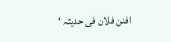افنن فلان فی حدیثہ ‘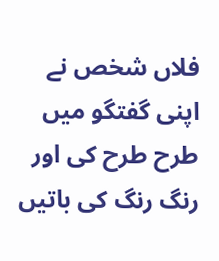فلاں شخص نے اپنی گفتگو میں طرح طرح کی اور رنگ رنگ کی باتیں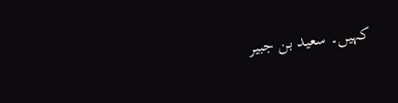کہیں۔ سعید بن جبیر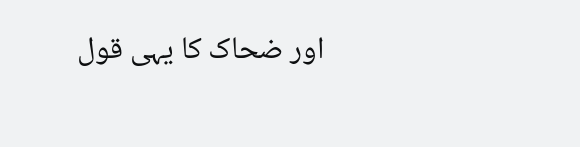اور ضحاک کا یہی قول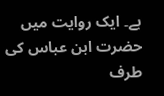ہے۔ ایک روایت میں حضرت ابن عباس کی طرف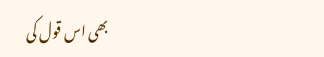بھی اس قول کی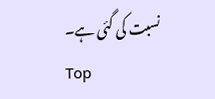نسبت کی گئی ہے۔
Top